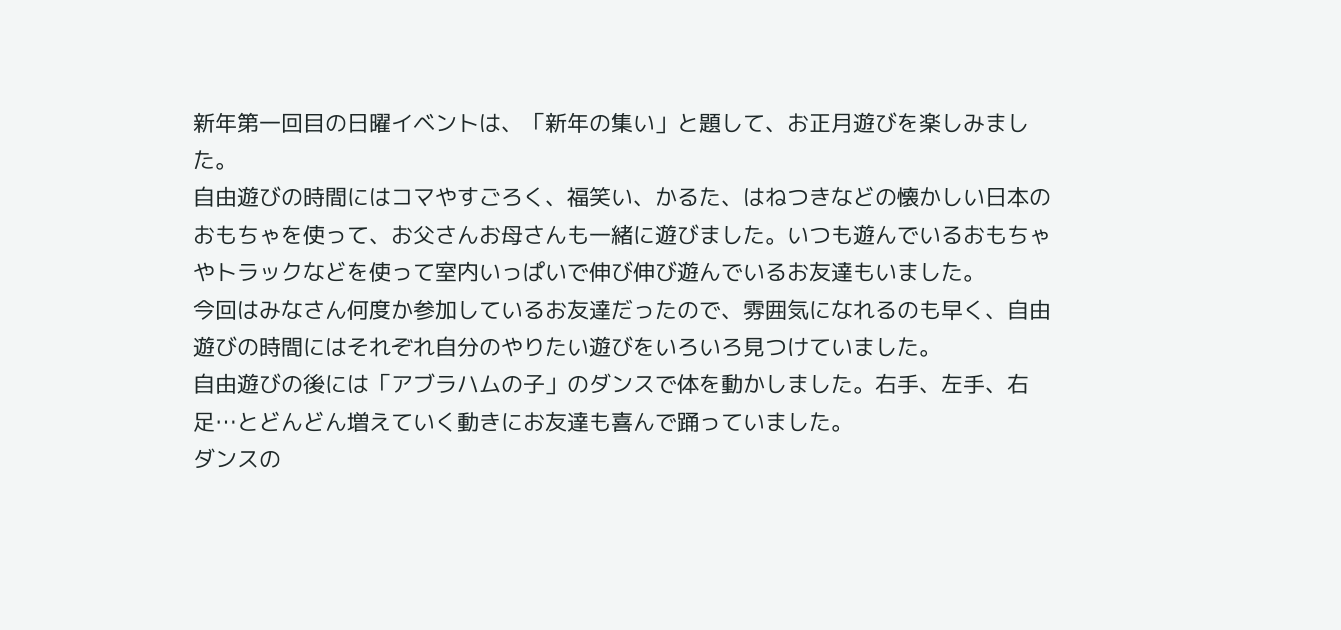新年第一回目の日曜イベントは、「新年の集い」と題して、お正月遊びを楽しみました。
自由遊びの時間にはコマやすごろく、福笑い、かるた、はねつきなどの懐かしい日本のおもちゃを使って、お父さんお母さんも一緒に遊びました。いつも遊んでいるおもちゃやトラックなどを使って室内いっぱいで伸び伸び遊んでいるお友達もいました。
今回はみなさん何度か参加しているお友達だったので、雰囲気になれるのも早く、自由遊びの時間にはそれぞれ自分のやりたい遊びをいろいろ見つけていました。
自由遊びの後には「アブラハムの子」のダンスで体を動かしました。右手、左手、右足…とどんどん増えていく動きにお友達も喜んで踊っていました。
ダンスの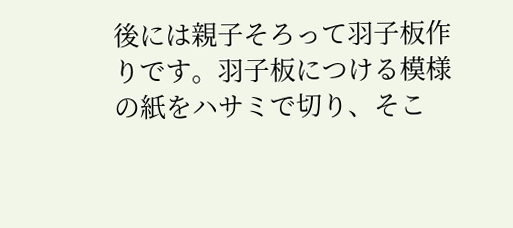後には親子そろって羽子板作りです。羽子板につける模様の紙をハサミで切り、そこ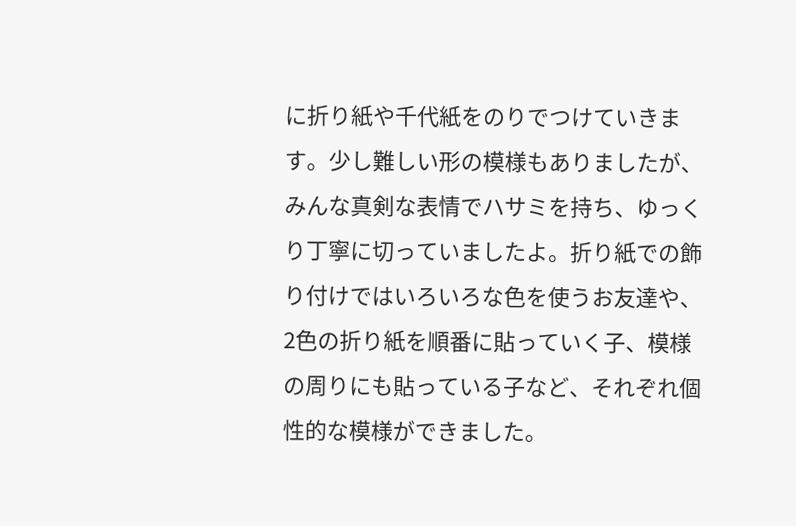に折り紙や千代紙をのりでつけていきます。少し難しい形の模様もありましたが、みんな真剣な表情でハサミを持ち、ゆっくり丁寧に切っていましたよ。折り紙での飾り付けではいろいろな色を使うお友達や、2色の折り紙を順番に貼っていく子、模様の周りにも貼っている子など、それぞれ個性的な模様ができました。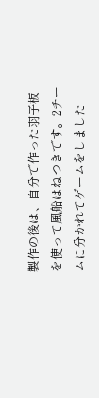製作の後は、自分で作った羽子板を使って風船はねつきです。2チームに分かれてゲームをしました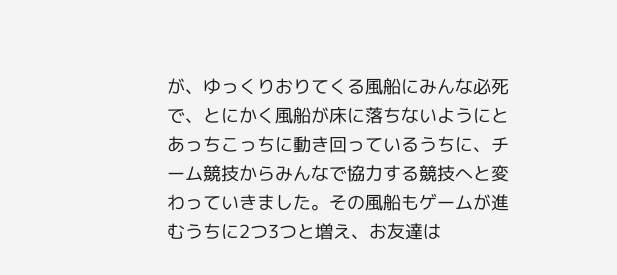が、ゆっくりおりてくる風船にみんな必死で、とにかく風船が床に落ちないようにとあっちこっちに動き回っているうちに、チーム競技からみんなで協力する競技へと変わっていきました。その風船もゲームが進むうちに2つ3つと増え、お友達は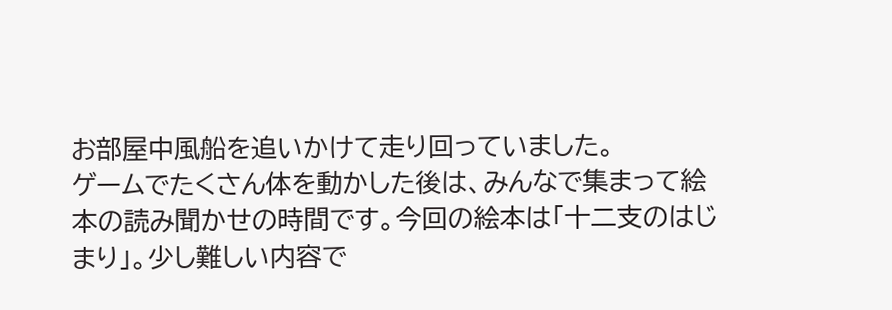お部屋中風船を追いかけて走り回っていました。
ゲームでたくさん体を動かした後は、みんなで集まって絵本の読み聞かせの時間です。今回の絵本は「十二支のはじまり」。少し難しい内容で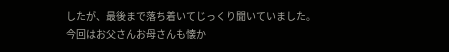したが、最後まで落ち着いてじっくり聞いていました。
今回はお父さんお母さんも懐か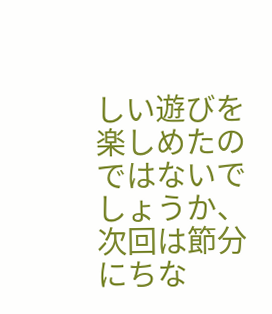しい遊びを楽しめたのではないでしょうか、次回は節分にちな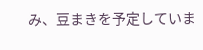み、豆まきを予定していま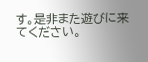す。是非また遊びに来てください。